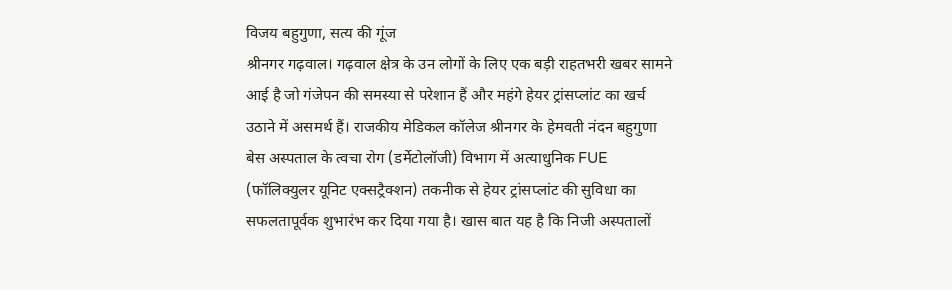विजय बहुगुणा, सत्य की गूंज
श्रीनगर गढ़वाल। गढ़वाल क्षेत्र के उन लोगों के लिए एक बड़ी राहतभरी खबर सामने आई है जो गंजेपन की समस्या से परेशान हैं और महंगे हेयर ट्रांसप्लांट का खर्च उठाने में असमर्थ हैं। राजकीय मेडिकल कॉलेज श्रीनगर के हेमवती नंदन बहुगुणा बेस अस्पताल के त्वचा रोग (डर्मेटोलॉजी) विभाग में अत्याधुनिक FUE (फॉलिक्युलर यूनिट एक्सट्रैक्शन) तकनीक से हेयर ट्रांसप्लांट की सुविधा का सफलतापूर्वक शुभारंभ कर दिया गया है। खास बात यह है कि निजी अस्पतालों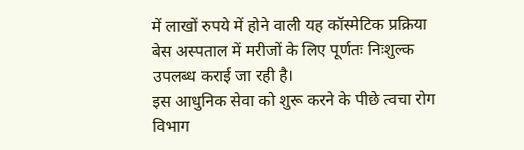में लाखों रुपये में होने वाली यह कॉस्मेटिक प्रक्रिया बेस अस्पताल में मरीजों के लिए पूर्णतः निःशुल्क उपलब्ध कराई जा रही है।
इस आधुनिक सेवा को शुरू करने के पीछे त्वचा रोग विभाग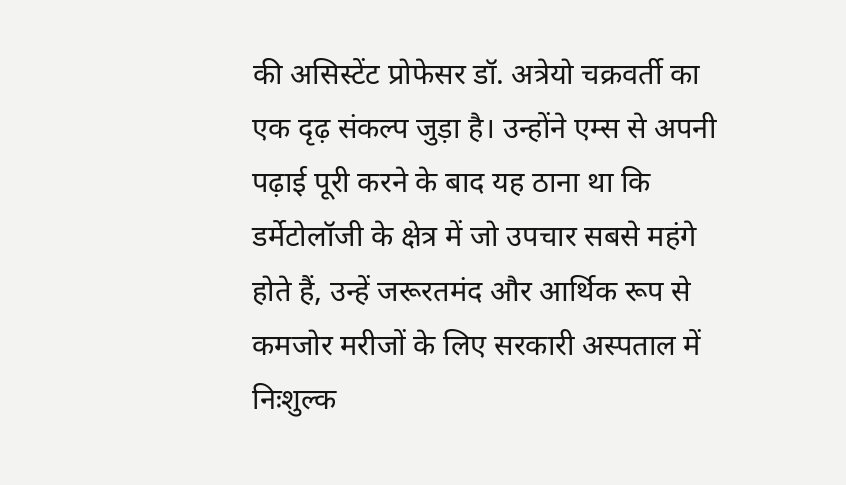की असिस्टेंट प्रोफेसर डॉ. अत्रेयो चक्रवर्ती का एक दृढ़ संकल्प जुड़ा है। उन्होंने एम्स से अपनी पढ़ाई पूरी करने के बाद यह ठाना था कि डर्मेटोलॉजी के क्षेत्र में जो उपचार सबसे महंगे होते हैं, उन्हें जरूरतमंद और आर्थिक रूप से कमजोर मरीजों के लिए सरकारी अस्पताल में निःशुल्क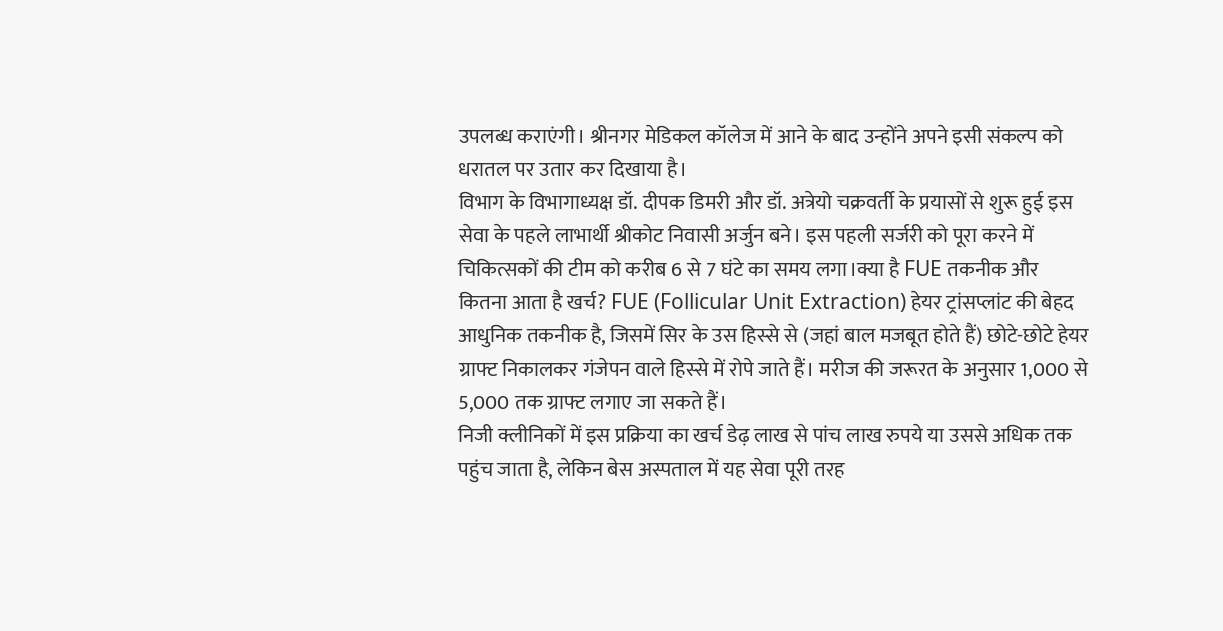उपलब्ध कराएंगी। श्रीनगर मेडिकल कॉलेज में आने के बाद उन्होंने अपने इसी संकल्प को धरातल पर उतार कर दिखाया है।
विभाग के विभागाध्यक्ष डॉ. दीपक डिमरी और डॉ. अत्रेयो चक्रवर्ती के प्रयासों से शुरू हुई इस सेवा के पहले लाभार्थी श्रीकोट निवासी अर्जुन बने। इस पहली सर्जरी को पूरा करने में चिकित्सकों की टीम को करीब 6 से 7 घंटे का समय लगा।क्या है FUE तकनीक और कितना आता है खर्च? FUE (Follicular Unit Extraction) हेयर ट्रांसप्लांट की बेहद आधुनिक तकनीक है, जिसमें सिर के उस हिस्से से (जहां बाल मजबूत होते हैं) छोटे-छोटे हेयर ग्राफ्ट निकालकर गंजेपन वाले हिस्से में रोपे जाते हैं। मरीज की जरूरत के अनुसार 1,000 से 5,000 तक ग्राफ्ट लगाए जा सकते हैं।
निजी क्लीनिकों में इस प्रक्रिया का खर्च डेढ़ लाख से पांच लाख रुपये या उससे अधिक तक पहुंच जाता है, लेकिन बेस अस्पताल में यह सेवा पूरी तरह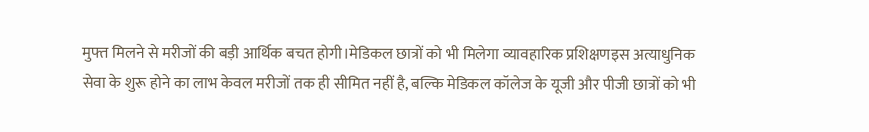मुफ्त मिलने से मरीजों की बड़ी आर्थिक बचत होगी।मेडिकल छात्रों को भी मिलेगा व्यावहारिक प्रशिक्षणइस अत्याधुनिक सेवा के शुरू होने का लाभ केवल मरीजों तक ही सीमित नहीं है, बल्कि मेडिकल कॉलेज के यूजी और पीजी छात्रों को भी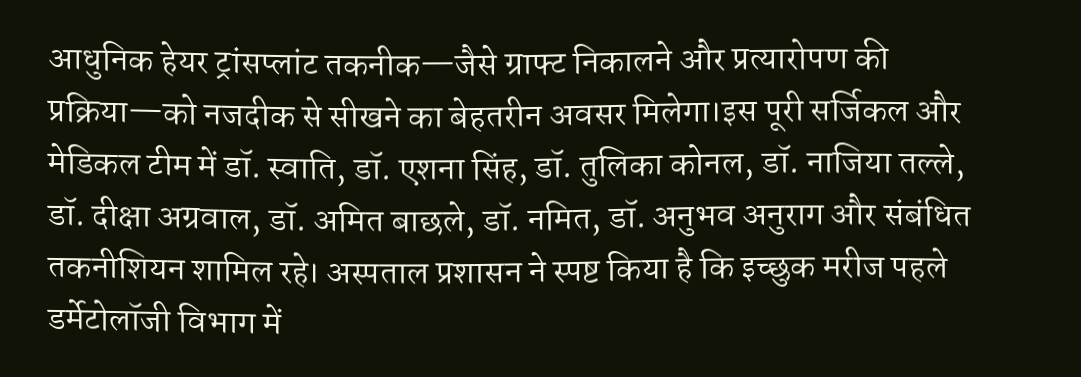आधुनिक हेयर ट्रांसप्लांट तकनीक—जैसे ग्राफ्ट निकालने और प्रत्यारोपण की प्रक्रिया—को नजदीक से सीखने का बेहतरीन अवसर मिलेगा।इस पूरी सर्जिकल और मेडिकल टीम में डॉ. स्वाति, डॉ. एशना सिंह, डॉ. तुलिका कोनल, डॉ. नाजिया तल्ले, डॉ. दीक्षा अग्रवाल, डॉ. अमित बाछले, डॉ. नमित, डॉ. अनुभव अनुराग और संबंधित तकनीशियन शामिल रहे। अस्पताल प्रशासन ने स्पष्ट किया है कि इच्छुक मरीज पहले डर्मेटोलॉजी विभाग में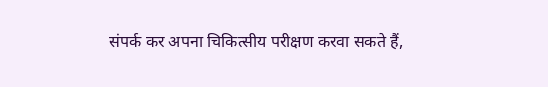संपर्क कर अपना चिकित्सीय परीक्षण करवा सकते हैं,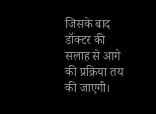जिसके बाद डॉक्टर की सलाह से आगे की प्रक्रिया तय की जाएगी।